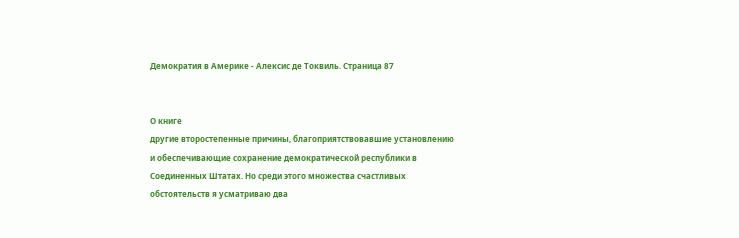Демократия в Америке - Алексис де Токвиль. Страница 87


О книге
другие второстепенные причины, благоприятствовавшие установлению и обеспечивающие сохранение демократической республики в Соединенных Штатах. Но среди этого множества счастливых обстоятельств я усматриваю два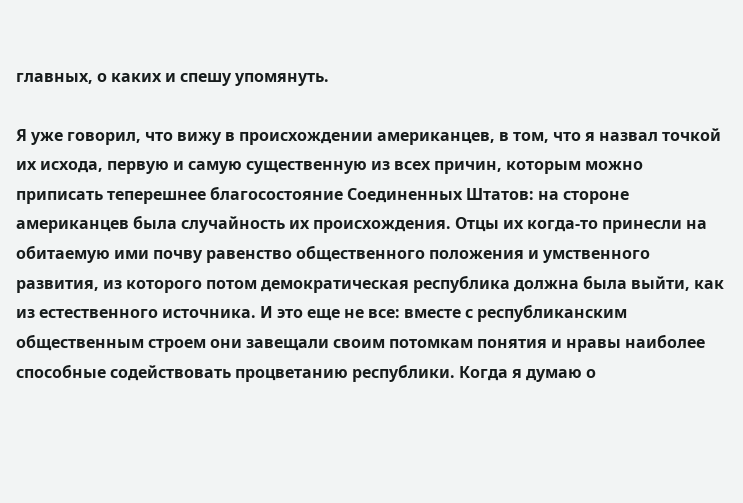главных, о каких и спешу упомянуть.

Я уже говорил, что вижу в происхождении американцев, в том, что я назвал точкой их исхода, первую и самую существенную из всех причин, которым можно приписать теперешнее благосостояние Соединенных Штатов: на стороне американцев была случайность их происхождения. Отцы их когда-то принесли на обитаемую ими почву равенство общественного положения и умственного развития, из которого потом демократическая республика должна была выйти, как из естественного источника. И это еще не все: вместе с республиканским общественным строем они завещали своим потомкам понятия и нравы наиболее способные содействовать процветанию республики. Когда я думаю о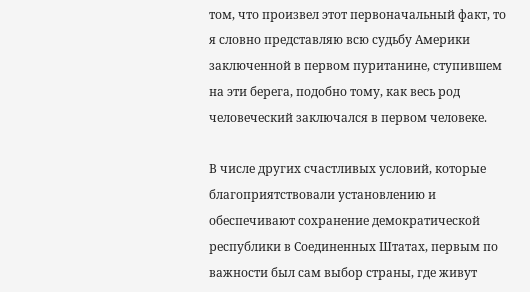том, что произвел этот первоначальный факт, то я словно представляю всю судьбу Америки заключенной в первом пуританине, ступившем на эти берега, подобно тому, как весь род человеческий заключался в первом человеке.

В числе других счастливых условий, которые благоприятствовали установлению и обеспечивают сохранение демократической республики в Соединенных Штатах, первым по важности был сам выбор страны, где живут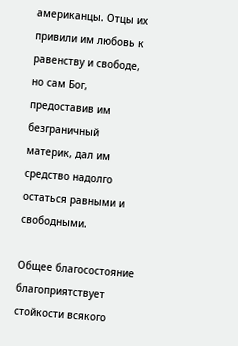американцы. Отцы их привили им любовь к равенству и свободе, но сам Бог, предоставив им безграничный материк, дал им средство надолго остаться равными и свободными.

Общее благосостояние благоприятствует стойкости всякого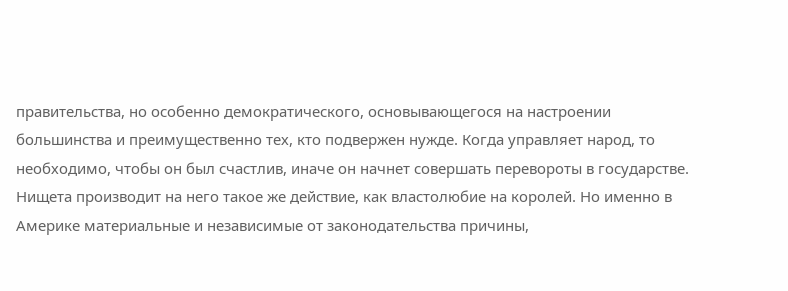правительства, но особенно демократического, основывающегося на настроении большинства и преимущественно тех, кто подвержен нужде. Когда управляет народ, то необходимо, чтобы он был счастлив, иначе он начнет совершать перевороты в государстве. Нищета производит на него такое же действие, как властолюбие на королей. Но именно в Америке материальные и независимые от законодательства причины,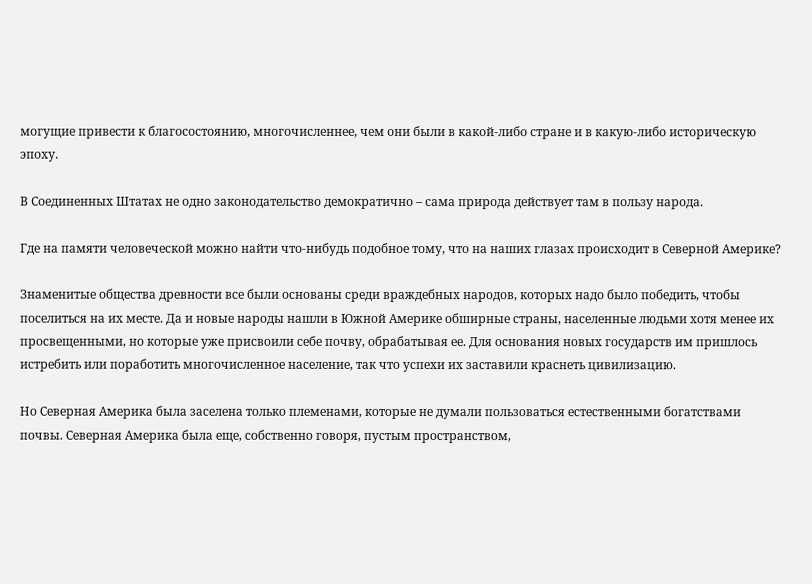могущие привести к благосостоянию, многочисленнее, чем они были в какой-либо стране и в какую-либо историческую эпоху.

В Соединенных Штатах не одно законодательство демократично – сама природа действует там в пользу народа.

Где на памяти человеческой можно найти что-нибудь подобное тому, что на наших глазах происходит в Северной Америке?

Знаменитые общества древности все были основаны среди враждебных народов, которых надо было победить, чтобы поселиться на их месте. Да и новые народы нашли в Южной Америке обширные страны, населенные людьми хотя менее их просвещенными, но которые уже присвоили себе почву, обрабатывая ее. Для основания новых государств им пришлось истребить или поработить многочисленное население, так что успехи их заставили краснеть цивилизацию.

Но Северная Америка была заселена только племенами, которые не думали пользоваться естественными богатствами почвы. Северная Америка была еще, собственно говоря, пустым пространством,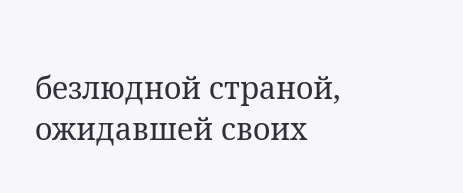безлюдной страной, ожидавшей своих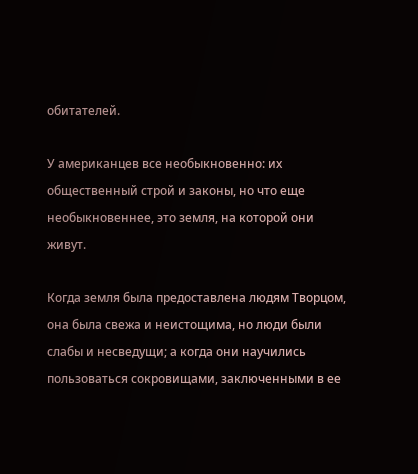обитателей.

У американцев все необыкновенно: их общественный строй и законы, но что еще необыкновеннее, это земля, на которой они живут.

Когда земля была предоставлена людям Творцом, она была свежа и неистощима, но люди были слабы и несведущи; а когда они научились пользоваться сокровищами, заключенными в ее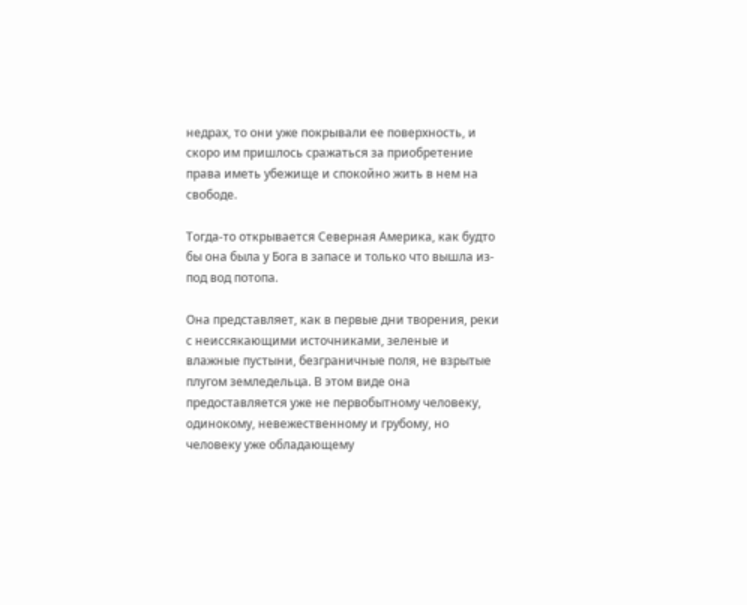недрах, то они уже покрывали ее поверхность, и скоро им пришлось сражаться за приобретение права иметь убежище и спокойно жить в нем на свободе.

Тогда-то открывается Северная Америка, как будто бы она была у Бога в запасе и только что вышла из-под вод потопа.

Она представляет, как в первые дни творения, реки с неиссякающими источниками, зеленые и влажные пустыни, безграничные поля, не взрытые плугом земледельца. В этом виде она предоставляется уже не первобытному человеку, одинокому, невежественному и грубому, но человеку уже обладающему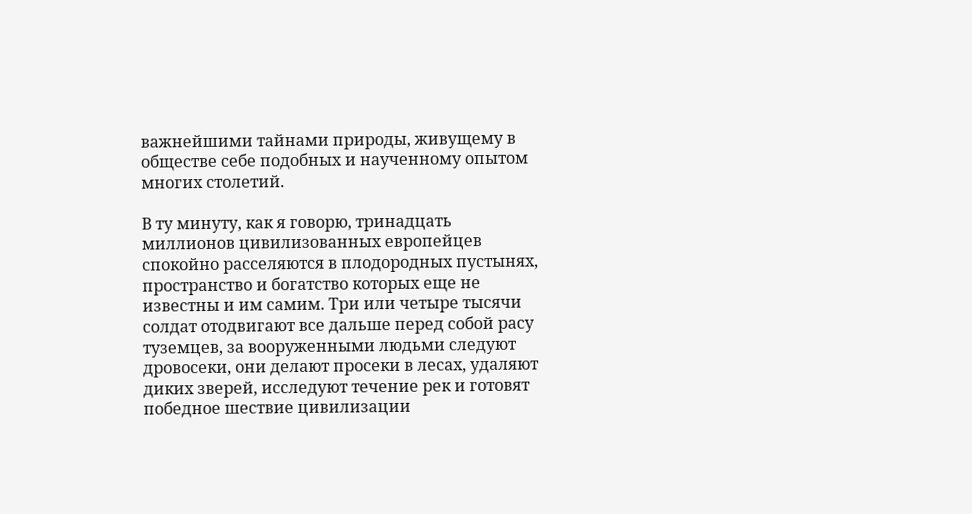важнейшими тайнами природы, живущему в обществе себе подобных и наученному опытом многих столетий.

В ту минуту, как я говорю, тринадцать миллионов цивилизованных европейцев спокойно расселяются в плодородных пустынях, пространство и богатство которых еще не известны и им самим. Три или четыре тысячи солдат отодвигают все дальше перед собой расу туземцев, за вооруженными людьми следуют дровосеки, они делают просеки в лесах, удаляют диких зверей, исследуют течение рек и готовят победное шествие цивилизации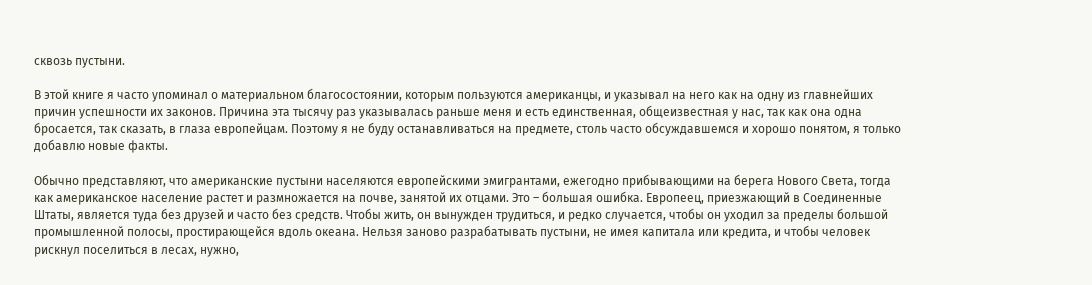сквозь пустыни.

В этой книге я часто упоминал о материальном благосостоянии, которым пользуются американцы, и указывал на него как на одну из главнейших причин успешности их законов. Причина эта тысячу раз указывалась раньше меня и есть единственная, общеизвестная у нас, так как она одна бросается, так сказать, в глаза европейцам. Поэтому я не буду останавливаться на предмете, столь часто обсуждавшемся и хорошо понятом, я только добавлю новые факты.

Обычно представляют, что американские пустыни населяются европейскими эмигрантами, ежегодно прибывающими на берега Нового Света, тогда как американское население растет и размножается на почве, занятой их отцами. Это – большая ошибка. Европеец, приезжающий в Соединенные Штаты, является туда без друзей и часто без средств. Чтобы жить, он вынужден трудиться, и редко случается, чтобы он уходил за пределы большой промышленной полосы, простирающейся вдоль океана. Нельзя заново разрабатывать пустыни, не имея капитала или кредита, и чтобы человек рискнул поселиться в лесах, нужно,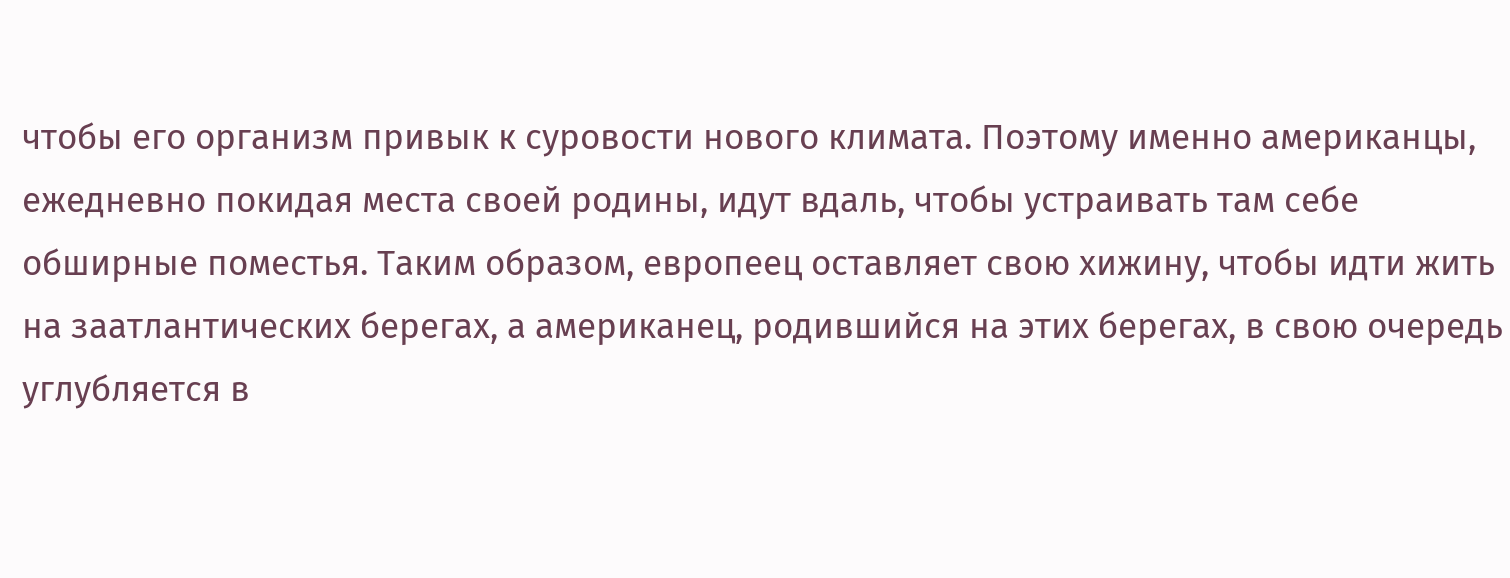чтобы его организм привык к суровости нового климата. Поэтому именно американцы, ежедневно покидая места своей родины, идут вдаль, чтобы устраивать там себе обширные поместья. Таким образом, европеец оставляет свою хижину, чтобы идти жить на заатлантических берегах, а американец, родившийся на этих берегах, в свою очередь углубляется в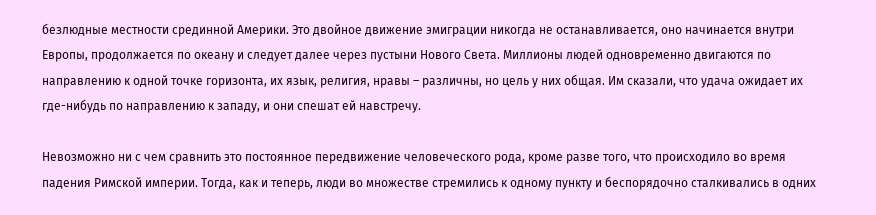безлюдные местности срединной Америки. Это двойное движение эмиграции никогда не останавливается, оно начинается внутри Европы, продолжается по океану и следует далее через пустыни Нового Света. Миллионы людей одновременно двигаются по направлению к одной точке горизонта, их язык, религия, нравы – различны, но цель у них общая. Им сказали, что удача ожидает их где-нибудь по направлению к западу, и они спешат ей навстречу.

Невозможно ни с чем сравнить это постоянное передвижение человеческого рода, кроме разве того, что происходило во время падения Римской империи. Тогда, как и теперь, люди во множестве стремились к одному пункту и беспорядочно сталкивались в одних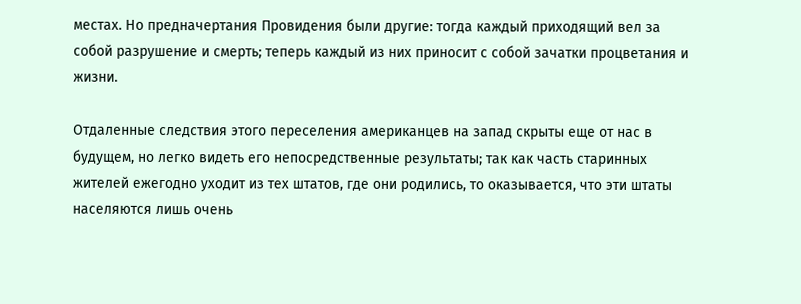местах. Но предначертания Провидения были другие: тогда каждый приходящий вел за собой разрушение и смерть; теперь каждый из них приносит с собой зачатки процветания и жизни.

Отдаленные следствия этого переселения американцев на запад скрыты еще от нас в будущем, но легко видеть его непосредственные результаты; так как часть старинных жителей ежегодно уходит из тех штатов, где они родились, то оказывается, что эти штаты населяются лишь очень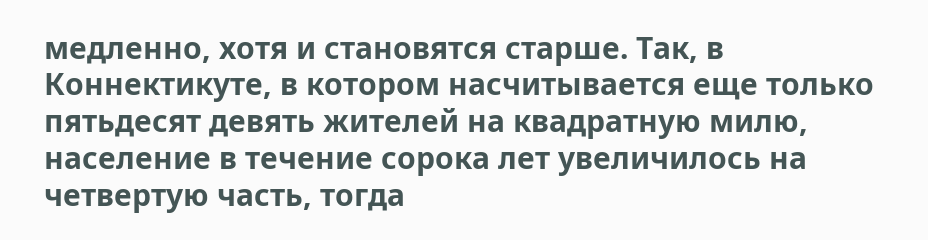медленно, хотя и становятся старше. Так, в Коннектикуте, в котором насчитывается еще только пятьдесят девять жителей на квадратную милю, население в течение сорока лет увеличилось на четвертую часть, тогда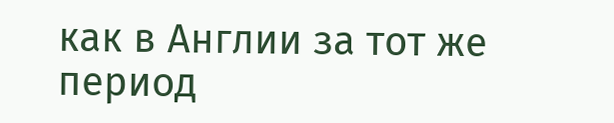как в Англии за тот же период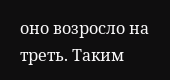оно возросло на треть. Таким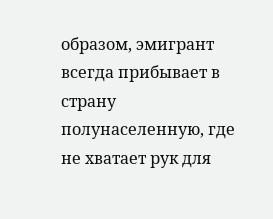образом, эмигрант всегда прибывает в страну полунаселенную, где не хватает рук для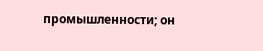промышленности; он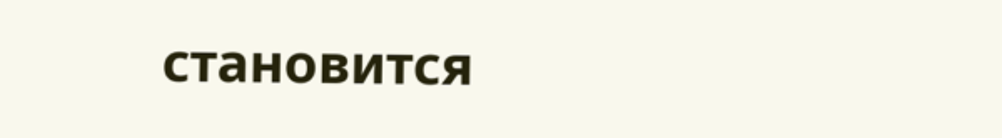становится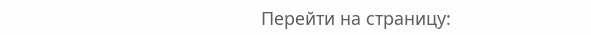Перейти на страницу: